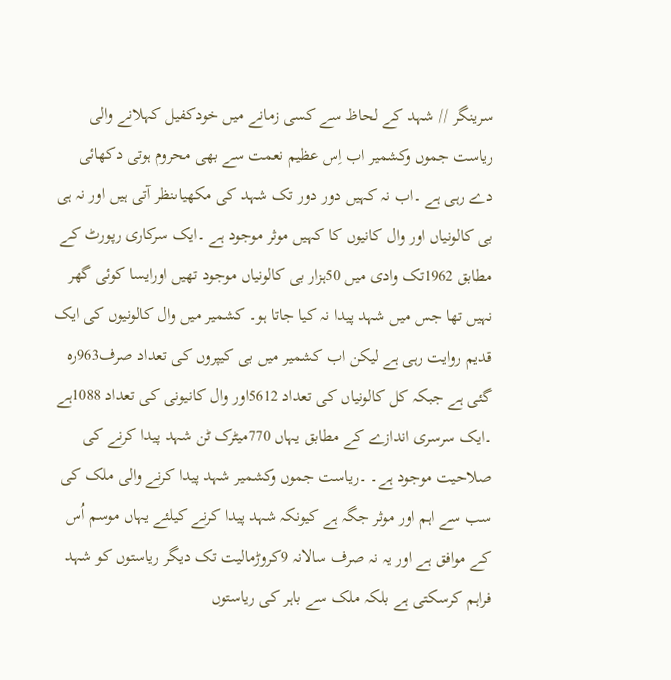سرینگر // شہد کے لحاظ سے کسی زمانے میں خودکفیل کہلانے والی ریاست جموں وکشمیر اب اِس عظیم نعمت سے بھی محروم ہوتی دکھائی دے رہی ہے ۔اب نہ کہیں دور دور تک شہد کی مکھیاںنظر آتی ہیں اور نہ ہی بی کالونیاں اور وال کانیوں کا کہیں موثر موجود ہے ۔ایک سرکاری رپورٹ کے مطابق 1962تک وادی میں 50ہزار بی کالونیاں موجود تھیں اورایسا کوئی گھر نہیں تھا جس میں شہد پیدا نہ کیا جاتا ہو۔ کشمیر میں وال کالونیوں کی ایک قدیم روایت رہی ہے لیکن اب کشمیر میں بی کیپروں کی تعداد صرف963رہ گئی ہے جبکہ کل کالونیاں کی تعداد 5612اور وال کانیونی کی تعداد 1088ہے ۔ایک سرسری اندازے کے مطابق یہاں 770میٹرک ٹن شہد پیدا کرنے کی صلاحیت موجود ہے۔ ۔ریاست جموں وکشمیر شہد پیدا کرنے والی ملک کی سب سے اہم اور موثر جگہ ہے کیونکہ شہد پیدا کرنے کیلئے یہاں موسم اُس کے موافق ہے اور یہ نہ صرف سالانہ 9کروڑمالیت تک دیگر ریاستوں کو شہد فراہم کرسکتی ہے بلکہ ملک سے باہر کی ریاستوں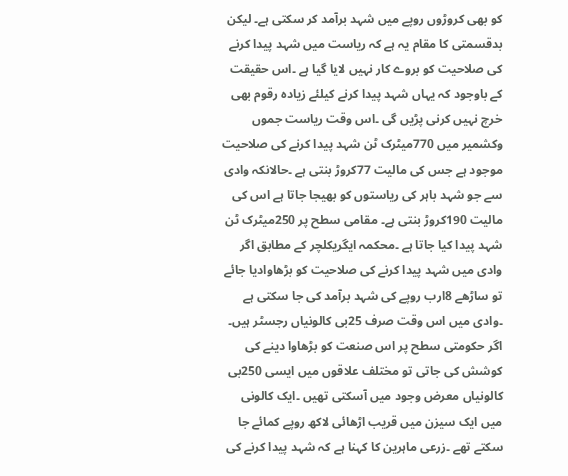کو بھی کروڑوں روپے میں شہد برآمد کر سکتی ہے۔ لیکن بدقسمتی کا مقام یہ ہے کہ ریاست میں شہد پیدا کرنے کی صلاحیت کو بروے کار نہیں لایا گیا ہے ۔اس حقیقت کے باوجود کہ یہاں شہد پیدا کرنے کیلئے زیادہ رقوم بھی خرچ نہیں کرنی پڑیں گی ۔اس وقت ریاست جموں وکشمیر میں 770میٹرک ٹن شہد پیدا کرنے کی صلاحیت موجود ہے جس کی مالیت 77کروڑ بنتی ہے ۔حالانکہ وادی سے جو شہد باہر کی ریاستوں کو بھیجا جاتا ہے اس کی مالیت 190کروڑ بنتی ہے۔ مقامی سطح پر 250میٹرک ٹن شہد پیدا کیا جاتا ہے ۔محکمہ ایگریکلچر کے مطابق اگر وادی میں شہد پیدا کرنے کی صلاحیت کو بڑھاوادیا جائے تو ساڑھے 8ارب روپے کی شہد برآمد کی جا سکتی ہے ۔وادی میں اس وقت صرف 25بی کالونیاں رجسٹر ہیں۔ اگر حکومتی سطح پر اس صنعت کو بڑھاوا دینے کی کوشش کی جاتی تو مختلف علاقوں میں ایسی 250بی کالونیاں معرض وجود میں آسکتی تھیں ۔ایک کالونی میں ایک سیزن میں قریب اڑھائی لاکھ روپے کمائے جا سکتے تھے ۔زرعی ماہرین کا کہنا ہے کہ شہد پیدا کرنے کی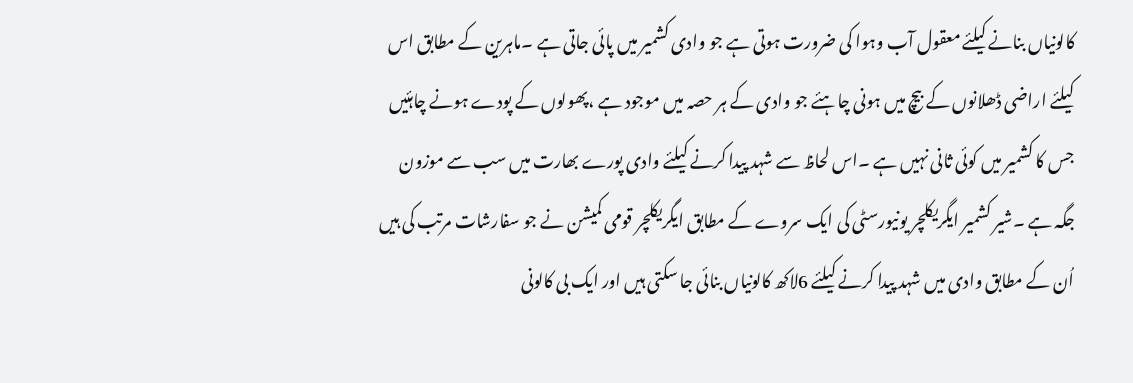کالونیاں بنانے کیلئے معقول آب وہوا کی ضرورت ہوتی ہے جو وادی کشمیر میں پائی جاتی ہے ۔ماہرین کے مطابق اس کیلئے اراضی ڈھلانوں کے بیچ میں ہونی چاہئے جو وادی کے ہر حصہ میں موجود ہے ،پھولوں کے پودے ہونے چاہئیں جس کا کشمیر میں کوئی ثانی نہیں ہے ۔اس لحاظ سے شہد پیدا کرنے کیلئے وادی پورے بھارت میں سب سے موزون جگہ ہے ۔شیر کشمیر ایگریکلچر یونیورسٹی کی ایک سروے کے مطابق ایگریکلچر قومی کمیشن نے جو سفارشات مرتب کی ہیں اُن کے مطابق وادی میں شہد پیدا کرنے کیلئے 6لاکھ کالونیاں بنائی جا سکتی ہیں اور ایک بی کالونی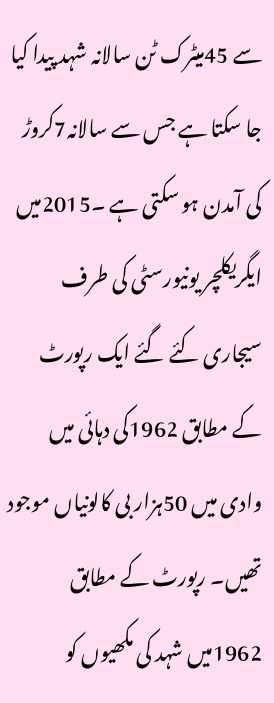سے 45میٹرک ٹن سالانہ شہد پیدا کیا جا سکتا ہے جس سے سالانہ7کروڑ کی آمدن ہو سکتی ہے ۔2015میں ایگریکلچر یونیورسٹی کی طرف سیجاری کئے گئے ایک رپورٹ کے مطابق 1962کی دہائی میں وادی میں 50ہزار بی کالونیاں موجود تھیں۔ رپورٹ کے مطابق 1962میں شہد کی مکھیوں کو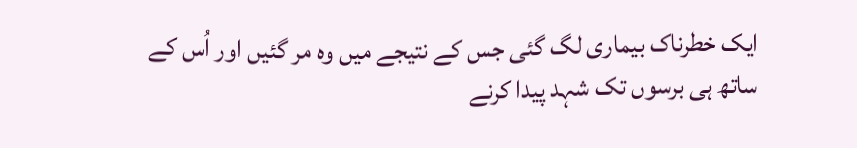ایک خطرناک بیماری لگ گئی جس کے نتیجے میں وہ مر گئیں اور اُس کے ساتھ ہی برسوں تک شہد پیدا کرنے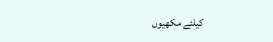کیلئے مکھیوں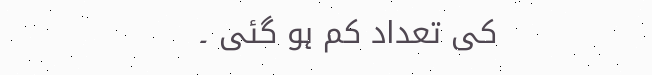کی تعداد کم ہو گئی ۔